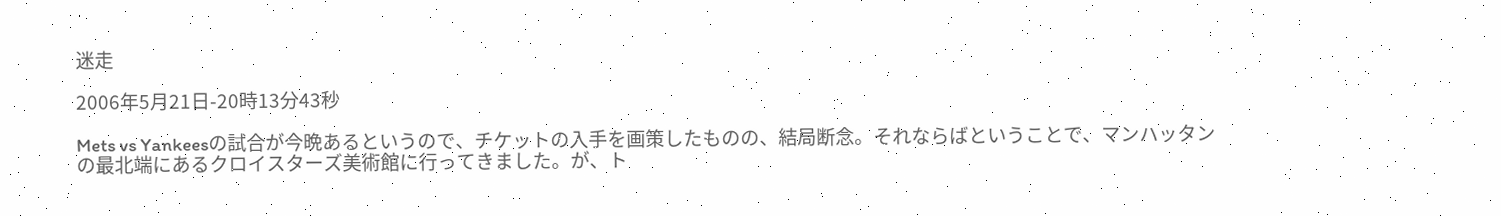迷走

2006年5月21日-20時13分43秒

Mets vs Yankeesの試合が今晩あるというので、チケットの入手を画策したものの、結局断念。それならばということで、マンハッタンの最北端にあるクロイスターズ美術館に行ってきました。が、ト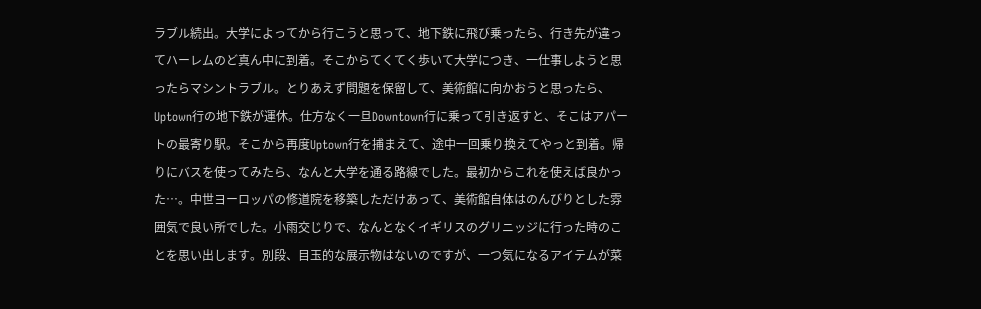ラブル続出。大学によってから行こうと思って、地下鉄に飛び乗ったら、行き先が違ってハーレムのど真ん中に到着。そこからてくてく歩いて大学につき、一仕事しようと思ったらマシントラブル。とりあえず問題を保留して、美術館に向かおうと思ったら、Uptown行の地下鉄が運休。仕方なく一旦Downtown行に乗って引き返すと、そこはアパートの最寄り駅。そこから再度Uptown行を捕まえて、途中一回乗り換えてやっと到着。帰りにバスを使ってみたら、なんと大学を通る路線でした。最初からこれを使えば良かった…。中世ヨーロッパの修道院を移築しただけあって、美術館自体はのんびりとした雰囲気で良い所でした。小雨交じりで、なんとなくイギリスのグリニッジに行った時のことを思い出します。別段、目玉的な展示物はないのですが、一つ気になるアイテムが菜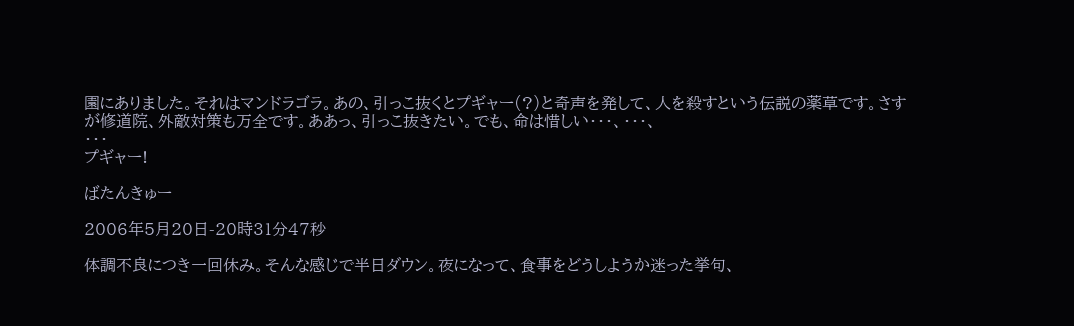園にありました。それはマンドラゴラ。あの、引っこ抜くとプギャー(?)と奇声を発して、人を殺すという伝説の薬草です。さすが修道院、外敵対策も万全です。ああっ、引っこ抜きたい。でも、命は惜しい・・・、・・・、
・・・
プギャー!

ばたんきゅー

2006年5月20日-20時31分47秒

体調不良につき一回休み。そんな感じで半日ダウン。夜になって、食事をどうしようか迷った挙句、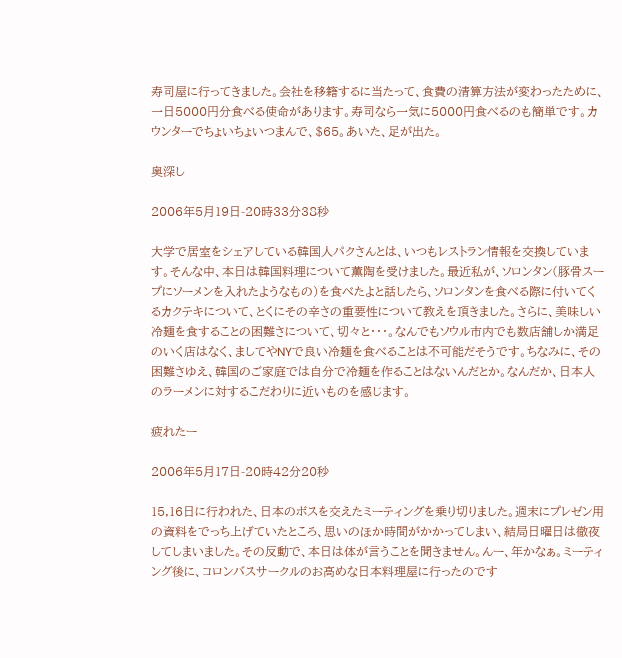寿司屋に行ってきました。会社を移籍するに当たって、食費の清算方法が変わったために、一日5000円分食べる使命があります。寿司なら一気に5000円食べるのも簡単です。カウンターでちょいちょいつまんで、$65。あいた、足が出た。

奥深し

2006年5月19日-20時33分38秒

大学で居室をシェアしている韓国人パクさんとは、いつもレストラン情報を交換しています。そんな中、本日は韓国料理について薫陶を受けました。最近私が、ソロンタン(豚骨スープにソーメンを入れたようなもの)を食べたよと話したら、ソロンタンを食べる際に付いてくるカクテキについて、とくにその辛さの重要性について教えを頂きました。さらに、美味しい冷麺を食することの困難さについて、切々と・・・。なんでもソウル市内でも数店舗しか満足のいく店はなく、ましてやNYで良い冷麺を食べることは不可能だそうです。ちなみに、その困難さゆえ、韓国のご家庭では自分で冷麺を作ることはないんだとか。なんだか、日本人のラーメンに対するこだわりに近いものを感じます。

疲れたー

2006年5月17日-20時42分20秒

15,16日に行われた、日本のボスを交えたミーティングを乗り切りました。週末にプレゼン用の資料をでっち上げていたところ、思いのほか時間がかかってしまい、結局日曜日は徹夜してしまいました。その反動で、本日は体が言うことを聞きません。んー、年かなぁ。ミーティング後に、コロンバスサークルのお高めな日本料理屋に行ったのです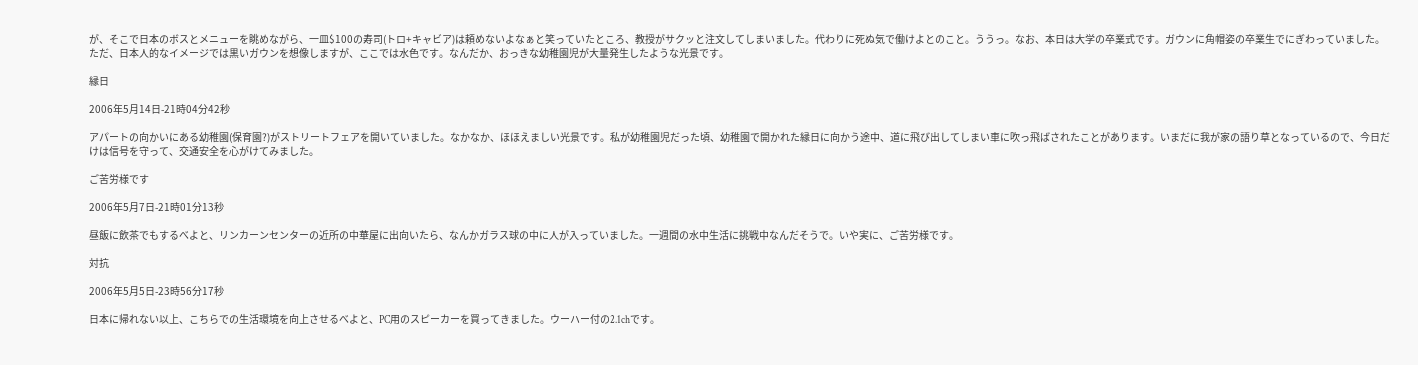が、そこで日本のボスとメニューを眺めながら、一皿$100の寿司(トロ+キャビア)は頼めないよなぁと笑っていたところ、教授がサクッと注文してしまいました。代わりに死ぬ気で働けよとのこと。ううっ。なお、本日は大学の卒業式です。ガウンに角帽姿の卒業生でにぎわっていました。ただ、日本人的なイメージでは黒いガウンを想像しますが、ここでは水色です。なんだか、おっきな幼稚園児が大量発生したような光景です。

縁日

2006年5月14日-21時04分42秒

アパートの向かいにある幼稚園(保育園?)がストリートフェアを開いていました。なかなか、ほほえましい光景です。私が幼稚園児だった頃、幼稚園で開かれた縁日に向かう途中、道に飛び出してしまい車に吹っ飛ばされたことがあります。いまだに我が家の語り草となっているので、今日だけは信号を守って、交通安全を心がけてみました。

ご苦労様です

2006年5月7日-21時01分13秒

昼飯に飲茶でもするべよと、リンカーンセンターの近所の中華屋に出向いたら、なんかガラス球の中に人が入っていました。一週間の水中生活に挑戦中なんだそうで。いや実に、ご苦労様です。

対抗

2006年5月5日-23時56分17秒

日本に帰れない以上、こちらでの生活環境を向上させるべよと、PC用のスピーカーを買ってきました。ウーハー付の2.1chです。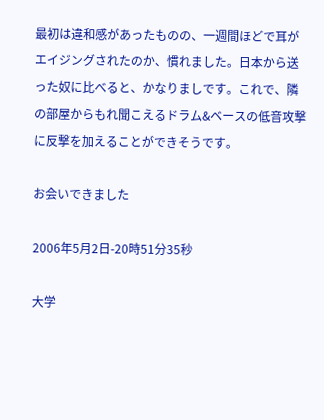最初は違和感があったものの、一週間ほどで耳がエイジングされたのか、慣れました。日本から送った奴に比べると、かなりましです。これで、隣の部屋からもれ聞こえるドラム&ベースの低音攻撃に反撃を加えることができそうです。

お会いできました

2006年5月2日-20時51分35秒

大学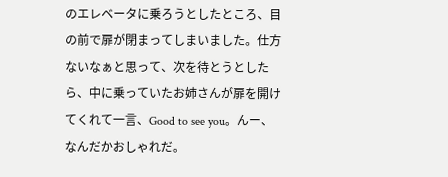のエレベータに乗ろうとしたところ、目の前で扉が閉まってしまいました。仕方ないなぁと思って、次を待とうとしたら、中に乗っていたお姉さんが扉を開けてくれて一言、Good to see you。んー、なんだかおしゃれだ。